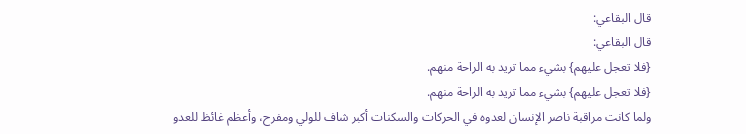قال البقاعي:
قال البقاعي:
{فلا تعجل عليهم} بشيء مما تريد به الراحة منهم.
{فلا تعجل عليهم} بشيء مما تريد به الراحة منهم.
ولما كانت مراقبة ناصر الإنسان لعدوه في الحركات والسكنات أكبر شاف للولي ومفرح، وأعظم غائظ للعدو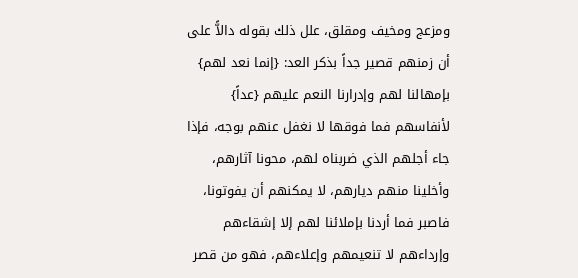ومزعج ومخيف ومقلق، علل ذلك بقوله دالاًّ على أن زمنهم قصير جداً بذكر العد: {إنما نعد لهم} بإمهالنا لهم وإدرارنا النعم عليهم {عداً} لأنفاسهم فما فوقها لا نغفل عنهم بوجه، فإذا جاء أجلهم الذي ضربناه لهم، محونا آثارهم، وأخلينا منهم ديارهم، لا يمكنهم أن يفوتونا، فاصبر فما أردنا بإملائنا لهم إلا إشقاءهم وإرداءهم لا تنعيمهم وإعلاءهم، فهو من قصر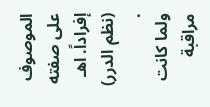الموصوف على صفته إفراداً. اهـ (نظم الدرر) .
ولما كانت مراقبة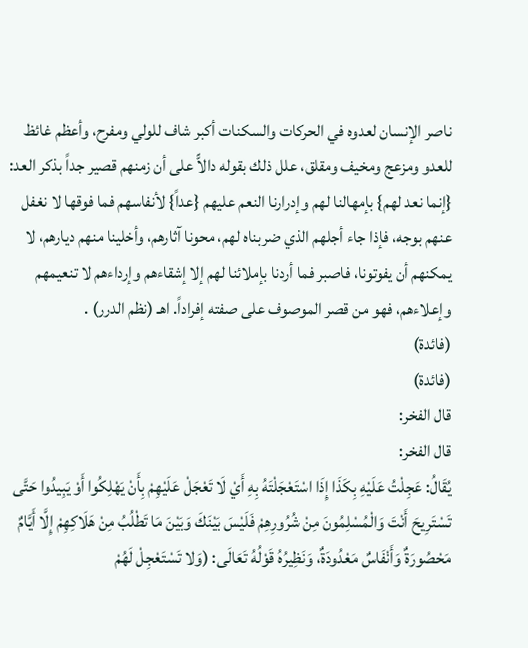ناصر الإنسان لعدوه في الحركات والسكنات أكبر شاف للولي ومفرح، وأعظم غائظ للعدو ومزعج ومخيف ومقلق، علل ذلك بقوله دالاًّ على أن زمنهم قصير جداً بذكر العد: {إنما نعد لهم} بإمهالنا لهم وإدرارنا النعم عليهم {عداً} لأنفاسهم فما فوقها لا نغفل عنهم بوجه، فإذا جاء أجلهم الذي ضربناه لهم، محونا آثارهم، وأخلينا منهم ديارهم، لا يمكنهم أن يفوتونا، فاصبر فما أردنا بإملائنا لهم إلا إشقاءهم وإرداءهم لا تنعيمهم وإعلاءهم، فهو من قصر الموصوف على صفته إفراداً. اهـ (نظم الدرر) .
(فائدة)
(فائدة)
قال الفخر:
قال الفخر:
يُقَالُ: عَجِلْتُ عَلَيْهِ بِكَذَا إِذَا اسْتَعْجَلْتَهُ بِهِ أَيْ لَا تَعْجَلْ عَلَيْهِمْ بِأَنْ يَهْلِكُوا أَوْ يَبِيدُوا حَتَّى تَسْتَرِيحَ أَنْتَ وَالْمُسْلِمُونَ مِنْ شُرُورِهِمْ فَلَيْسَ بَيْنَكَ وَبَيْنَ مَا تَطْلُبُ مِنْ هَلَاكِهِمْ إِلَّا أَيَّامٌ مَحْصُورَةٌ وَأَنْفَاسٌ مَعْدُودَةٌ، وَنَظِيرُهُ قَوْلُهُ تَعَالَى: (وَلا تَسْتَعْجِلْ لَهُمْ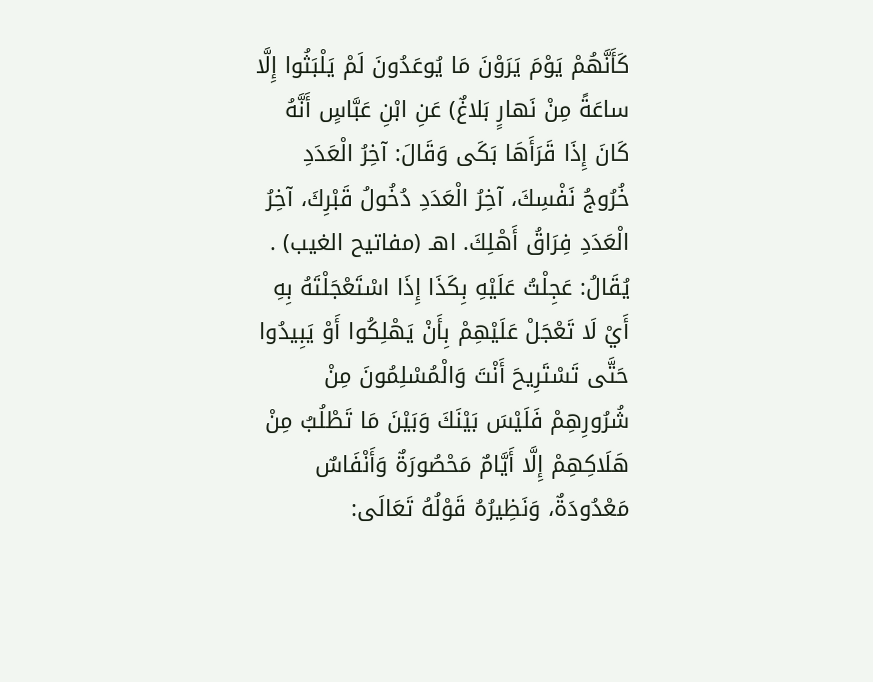كَأَنَّهُمْ يَوْمَ يَرَوْنَ مَا يُوعَدُونَ لَمْ يَلْبَثُوا إِلَّا ساعَةً مِنْ نَهارٍ بَلاغٌ) عَنِ ابْنِ عَبَّاسٍ أَنَّهُ كَانَ إِذَا قَرَأَهَا بَكَى وَقَالَ: آخِرُ الْعَدَدِ خُرُوجُ نَفْسِكَ، آخِرُ الْعَدَدِ دُخُولُ قَبْرِكَ، آخِرُ الْعَدَدِ فِرَاقُ أَهْلِكَ. اهـ (مفاتيح الغيب) .
يُقَالُ: عَجِلْتُ عَلَيْهِ بِكَذَا إِذَا اسْتَعْجَلْتَهُ بِهِ أَيْ لَا تَعْجَلْ عَلَيْهِمْ بِأَنْ يَهْلِكُوا أَوْ يَبِيدُوا حَتَّى تَسْتَرِيحَ أَنْتَ وَالْمُسْلِمُونَ مِنْ شُرُورِهِمْ فَلَيْسَ بَيْنَكَ وَبَيْنَ مَا تَطْلُبُ مِنْ هَلَاكِهِمْ إِلَّا أَيَّامٌ مَحْصُورَةٌ وَأَنْفَاسٌ مَعْدُودَةٌ، وَنَظِيرُهُ قَوْلُهُ تَعَالَى: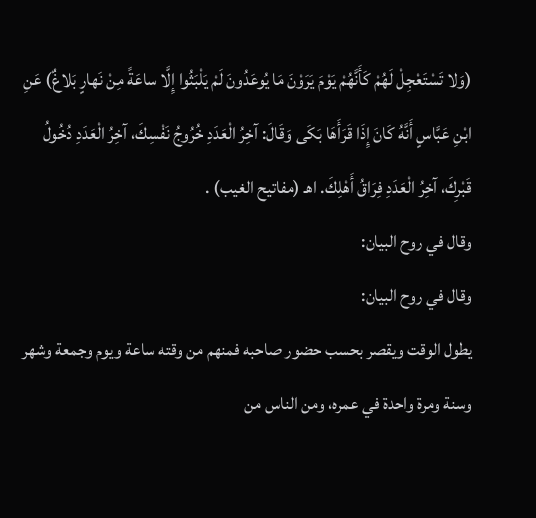(وَلا تَسْتَعْجِلْ لَهُمْ كَأَنَّهُمْ يَوْمَ يَرَوْنَ مَا يُوعَدُونَ لَمْ يَلْبَثُوا إِلَّا ساعَةً مِنْ نَهارٍ بَلاغٌ) عَنِ ابْنِ عَبَّاسٍ أَنَّهُ كَانَ إِذَا قَرَأَهَا بَكَى وَقَالَ: آخِرُ الْعَدَدِ خُرُوجُ نَفْسِكَ، آخِرُ الْعَدَدِ دُخُولُ قَبْرِكَ، آخِرُ الْعَدَدِ فِرَاقُ أَهْلِكَ. اهـ (مفاتيح الغيب) .
وقال في روح البيان:
وقال في روح البيان:
يطول الوقت ويقصر بحسب حضور صاحبه فمنهم من وقته ساعة ويوم وجمعة وشهر وسنة ومرة واحدة في عمره، ومن الناس من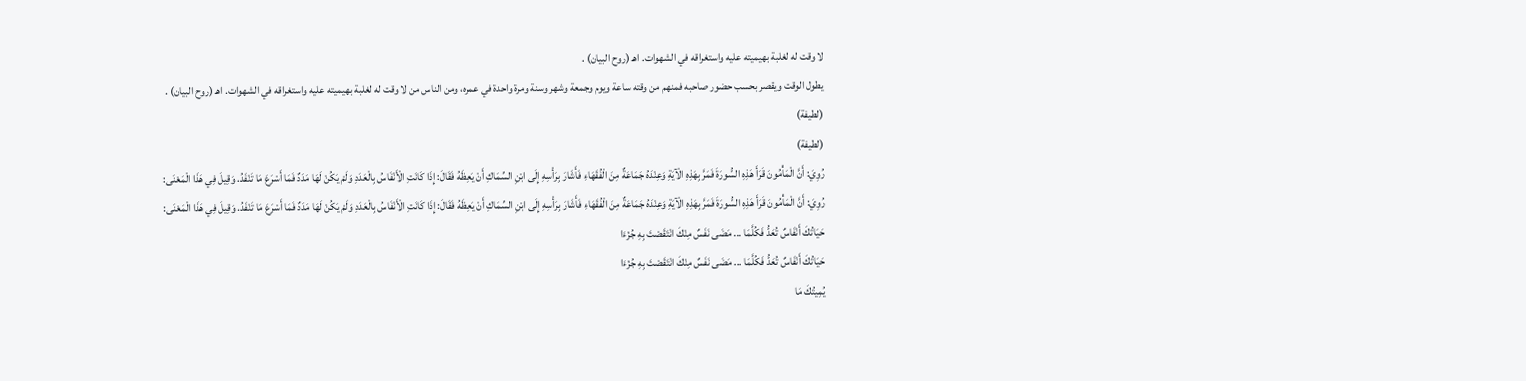لا وقت له لغلبة بهيميته عليه واستغراقه في الشهوات. اهـ (روح البيان) .
يطول الوقت ويقصر بحسب حضور صاحبه فمنهم من وقته ساعة ويوم وجمعة وشهر وسنة ومرة واحدة في عمره، ومن الناس من لا وقت له لغلبة بهيميته عليه واستغراقه في الشهوات. اهـ (روح البيان) .
(لطيفة)
(لطيفة)
رُوِيَ: أَنَّ الْمَأْمُونَ قَرَأَ هَذِهِ السُّورَةَ فَمَرَّ بِهَذِهِ الْآيَةِ وَعِنْدَهُ جَمَاعَةٌ مِنَ الْفُقَهَاءِ فَأَشَارَ بِرَأْسِهِ إِلَى ابْنِ السِّمَاكِ أَنْ يَعِظَهُ فَقَالَ: إِذَا كَانَتِ الْأَنْفَاسُ بِالْعَدَدِ وَلَمْ يَكُنْ لَهَا مَدَدٌ فَمَا أَسْرَعَ مَا تَنْفَدُ. وَقِيلَ فِي هَذَا الْمَعْنَى:
رُوِيَ: أَنَّ الْمَأْمُونَ قَرَأَ هَذِهِ السُّورَةَ فَمَرَّ بِهَذِهِ الْآيَةِ وَعِنْدَهُ جَمَاعَةٌ مِنَ الْفُقَهَاءِ فَأَشَارَ بِرَأْسِهِ إِلَى ابْنِ السِّمَاكِ أَنْ يَعِظَهُ فَقَالَ: إِذَا كَانَتِ الْأَنْفَاسُ بِالْعَدَدِ وَلَمْ يَكُنْ لَهَا مَدَدٌ فَمَا أَسْرَعَ مَا تَنْفَدُ. وَقِيلَ فِي هَذَا الْمَعْنَى:
حَيَاتُكَ أَنْفَاسٌ تُعَدُّ فَكُلَّمَا ... مَضَى نَفَسٌ مِنْكَ انْتَقَصْتَ بِهِ جُزْءَا
حَيَاتُكَ أَنْفَاسٌ تُعَدُّ فَكُلَّمَا ... مَضَى نَفَسٌ مِنْكَ انْتَقَصْتَ بِهِ جُزْءَا
يُمِيتُكَ مَا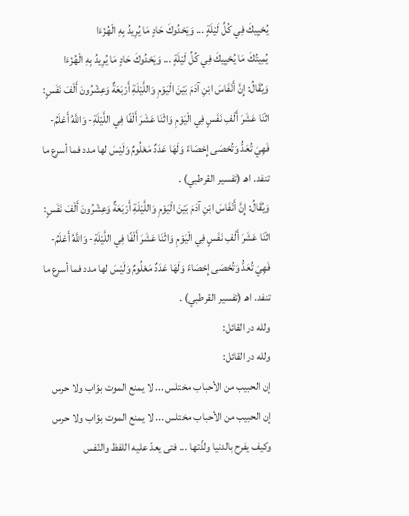يُحْيِيكَ فِي كُلِّ لَيْلَةٍ ... وَيَحْدُوكَ حَادٍ مَا يُرِيدُ بِهِ الْهُزْءَا
يُمِيتُكَ مَا يُحْيِيكَ فِي كُلِّ لَيْلَةٍ ... وَيَحْدُوكَ حَادٍ مَا يُرِيدُ بِهِ الْهُزْءَا
وَيُقَالُ: إِنَّ أَنْفَاسَ ابْنِ آدَمَ بَيْنَ الْيَوْمِ وَاللَّيْلَةِ أَرْبَعَةٌ وَعِشْرُونَ أَلْفَ نَفَسٍ: اثْنَا عَشَرَ أَلْفِ نَفَسٍ فِي الْيَوْمِ وَاثْنَا عَشَرَ أَلْفًا فِي اللَّيْلَةِ- وَاللَّهُ أَعْلَمُ- فَهِيَ تُعَدُّ وَتُحْصَى إِحْصَاءً وَلَهَا عَدَدٌ مَعْلُومٌ وَلَيْسَ لها مدد فما أسرع ما تنفد. اهـ (تفسير القرطبي) .
وَيُقَالُ: إِنَّ أَنْفَاسَ ابْنِ آدَمَ بَيْنَ الْيَوْمِ وَاللَّيْلَةِ أَرْبَعَةٌ وَعِشْرُونَ أَلْفَ نَفَسٍ: اثْنَا عَشَرَ أَلْفِ نَفَسٍ فِي الْيَوْمِ وَاثْنَا عَشَرَ أَلْفًا فِي اللَّيْلَةِ- وَاللَّهُ أَعْلَمُ- فَهِيَ تُعَدُّ وَتُحْصَى إِحْصَاءً وَلَهَا عَدَدٌ مَعْلُومٌ وَلَيْسَ لها مدد فما أسرع ما تنفد. اهـ (تفسير القرطبي) .
ولله در القائل:
ولله در القائل:
إن الحبيب من الأحباب مختلس ... لا يمنع الموت بوّاب ولا حرس
إن الحبيب من الأحباب مختلس ... لا يمنع الموت بوّاب ولا حرس
وكيف يفرح بالدنيا ولذّتها ... فتى يعدّ عليه اللفظ والنّفس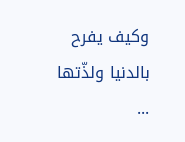وكيف يفرح بالدنيا ولذّتها ...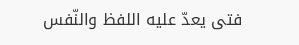فتى يعدّ عليه اللفظ والنّفس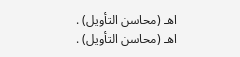اهـ (محاسن التأويل) .
اهـ (محاسن التأويل) .